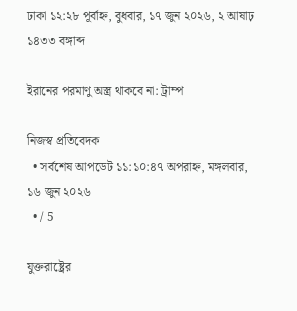ঢাকা ১২:২৮ পূর্বাহ্ন, বুধবার, ১৭ জুন ২০২৬, ২ আষাঢ় ১৪৩৩ বঙ্গাব্দ

ইরানের পরমাণু অস্ত্র থাকবে না: ট্রাম্প

নিজস্ব প্রতিবেদক
  • সর্বশেষ আপডেট ১১:১০:৪৭ অপরাহ্ন, মঙ্গলবার, ১৬ জুন ২০২৬
  • / 5

যুক্তরাষ্ট্রের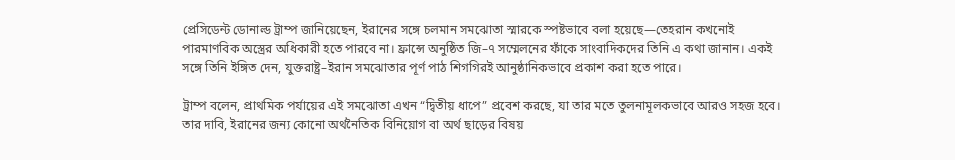প্রেসিডেন্ট ডোনাল্ড ট্রাম্প জানিয়েছেন, ইরানের সঙ্গে চলমান সমঝোতা স্মারকে স্পষ্টভাবে বলা হয়েছে—তেহরান কখনোই পারমাণবিক অস্ত্রের অধিকারী হতে পারবে না। ফ্রান্সে অনুষ্ঠিত জি–৭ সম্মেলনের ফাঁকে সাংবাদিকদের তিনি এ কথা জানান। একই সঙ্গে তিনি ইঙ্গিত দেন, যুক্তরাষ্ট্র–ইরান সমঝোতার পূর্ণ পাঠ শিগগিরই আনুষ্ঠানিকভাবে প্রকাশ করা হতে পারে।

ট্রাম্প বলেন, প্রাথমিক পর্যায়ের এই সমঝোতা এখন “দ্বিতীয় ধাপে” প্রবেশ করছে, যা তার মতে তুলনামূলকভাবে আরও সহজ হবে। তার দাবি, ইরানের জন্য কোনো অর্থনৈতিক বিনিয়োগ বা অর্থ ছাড়ের বিষয়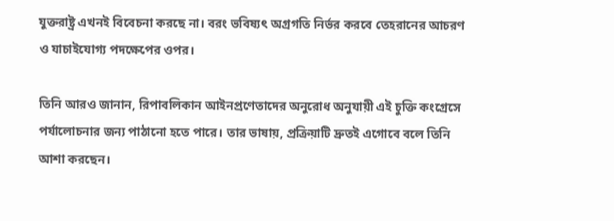যুক্তরাষ্ট্র এখনই বিবেচনা করছে না। বরং ভবিষ্যৎ অগ্রগতি নির্ভর করবে তেহরানের আচরণ ও যাচাইযোগ্য পদক্ষেপের ওপর।

তিনি আরও জানান, রিপাবলিকান আইনপ্রণেতাদের অনুরোধ অনুযায়ী এই চুক্তি কংগ্রেসে পর্যালোচনার জন্য পাঠানো হতে পারে। তার ভাষায়, প্রক্রিয়াটি দ্রুতই এগোবে বলে তিনি আশা করছেন।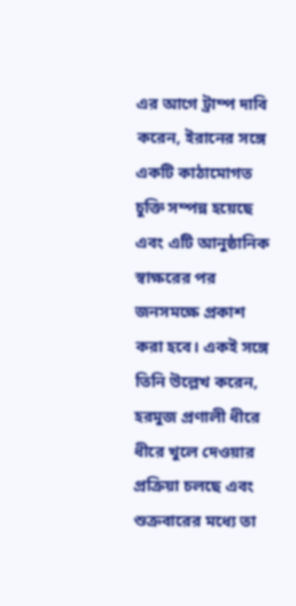এর আগে ট্রাম্প দাবি করেন, ইরানের সঙ্গে একটি কাঠামোগত চুক্তি সম্পন্ন হয়েছে এবং এটি আনুষ্ঠানিক স্বাক্ষরের পর জনসমক্ষে প্রকাশ করা হবে। একই সঙ্গে তিনি উল্লেখ করেন, হরমুজ প্রণালী ধীরে ধীরে খুলে দেওয়ার প্রক্রিয়া চলছে এবং শুক্রবারের মধ্যে তা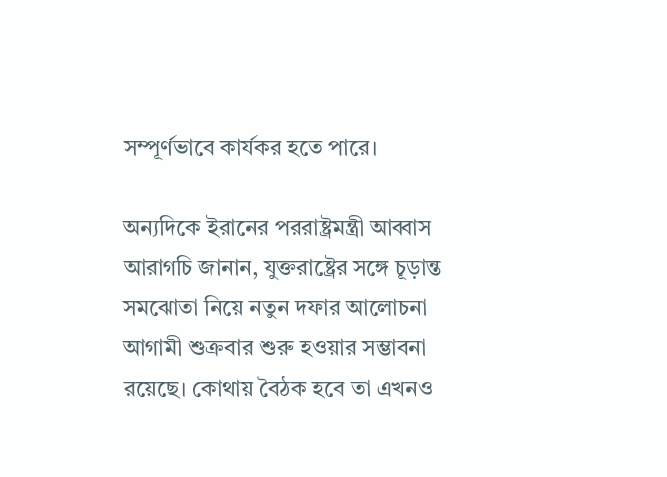সম্পূর্ণভাবে কার্যকর হতে পারে।

অন্যদিকে ইরানের পররাষ্ট্রমন্ত্রী আব্বাস আরাগচি জানান, যুক্তরাষ্ট্রের সঙ্গে চূড়ান্ত সমঝোতা নিয়ে নতুন দফার আলোচনা আগামী শুক্রবার শুরু হওয়ার সম্ভাবনা রয়েছে। কোথায় বৈঠক হবে তা এখনও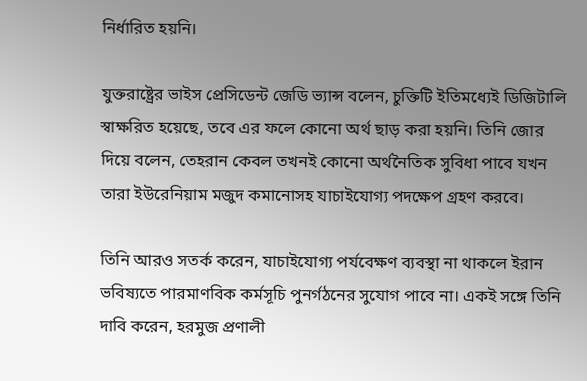নির্ধারিত হয়নি।

যুক্তরাষ্ট্রের ভাইস প্রেসিডেন্ট জেডি ভ্যান্স বলেন, চুক্তিটি ইতিমধ্যেই ডিজিটালি স্বাক্ষরিত হয়েছে, তবে এর ফলে কোনো অর্থ ছাড় করা হয়নি। তিনি জোর দিয়ে বলেন, তেহরান কেবল তখনই কোনো অর্থনৈতিক সুবিধা পাবে যখন তারা ইউরেনিয়াম মজুদ কমানোসহ যাচাইযোগ্য পদক্ষেপ গ্রহণ করবে।

তিনি আরও সতর্ক করেন, যাচাইযোগ্য পর্যবেক্ষণ ব্যবস্থা না থাকলে ইরান ভবিষ্যতে পারমাণবিক কর্মসূচি পুনর্গঠনের সুযোগ পাবে না। একই সঙ্গে তিনি দাবি করেন, হরমুজ প্রণালী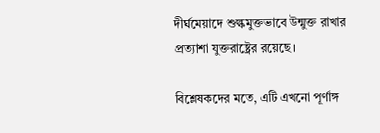দীর্ঘমেয়াদে শুল্কমুক্তভাবে উন্মুক্ত রাখার প্রত্যাশা যুক্তরাষ্ট্রের রয়েছে।

বিশ্লেষকদের মতে, এটি এখনো পূর্ণাঙ্গ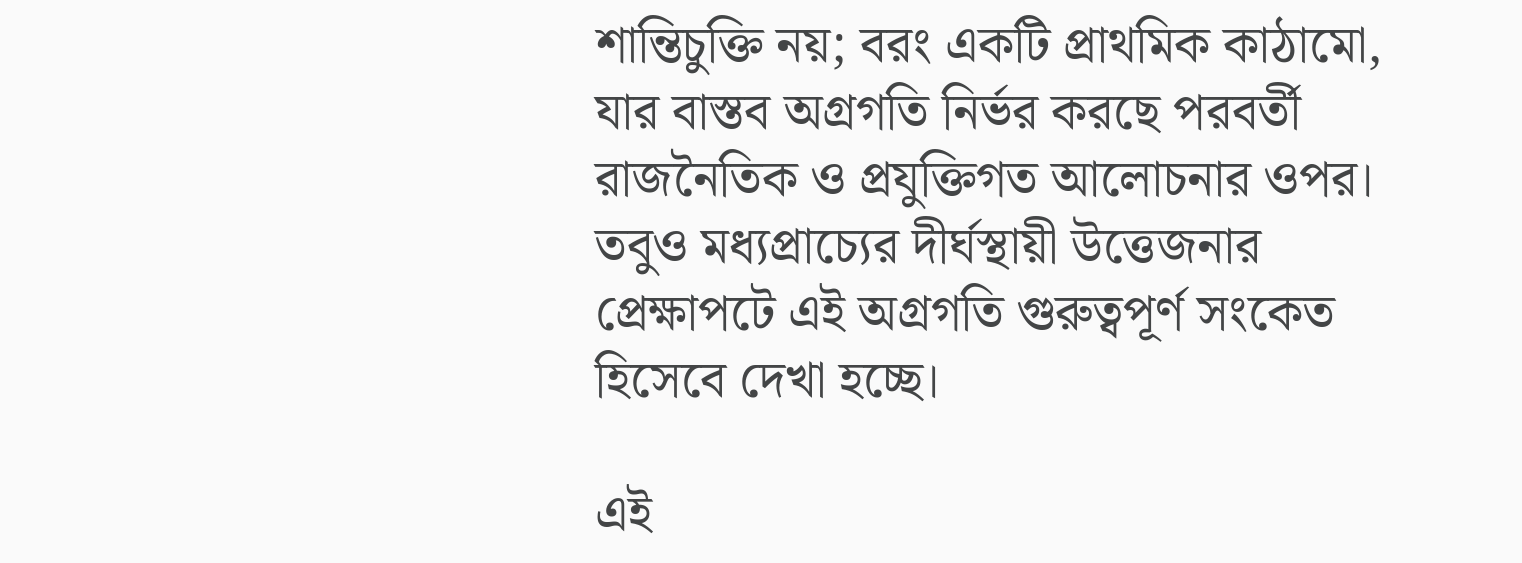শান্তিচুক্তি নয়; বরং একটি প্রাথমিক কাঠামো, যার বাস্তব অগ্রগতি নির্ভর করছে পরবর্তী রাজনৈতিক ও প্রযুক্তিগত আলোচনার ওপর। তবুও মধ্যপ্রাচ্যের দীর্ঘস্থায়ী উত্তেজনার প্রেক্ষাপটে এই অগ্রগতি গুরুত্বপূর্ণ সংকেত হিসেবে দেখা হচ্ছে।

এই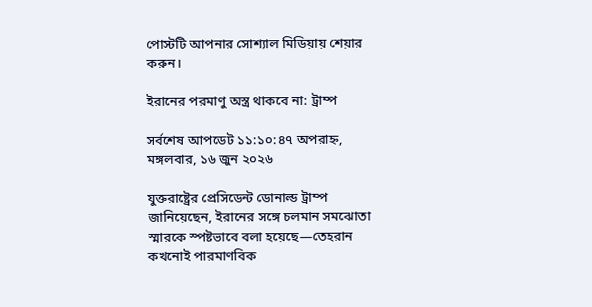পোস্টটি আপনার সোশ্যাল মিডিয়ায় শেয়ার করুন।

ইরানের পরমাণু অস্ত্র থাকবে না: ট্রাম্প

সর্বশেষ আপডেট ১১:১০:৪৭ অপরাহ্ন, মঙ্গলবার, ১৬ জুন ২০২৬

যুক্তরাষ্ট্রের প্রেসিডেন্ট ডোনাল্ড ট্রাম্প জানিয়েছেন, ইরানের সঙ্গে চলমান সমঝোতা স্মারকে স্পষ্টভাবে বলা হয়েছে—তেহরান কখনোই পারমাণবিক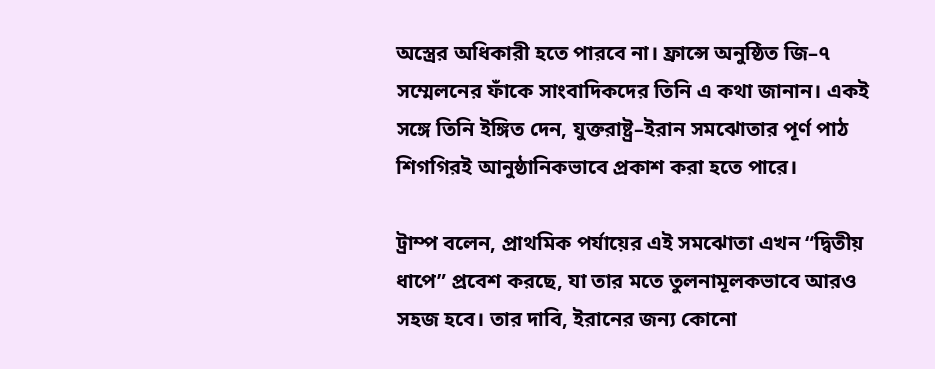অস্ত্রের অধিকারী হতে পারবে না। ফ্রান্সে অনুষ্ঠিত জি–৭ সম্মেলনের ফাঁকে সাংবাদিকদের তিনি এ কথা জানান। একই সঙ্গে তিনি ইঙ্গিত দেন, যুক্তরাষ্ট্র–ইরান সমঝোতার পূর্ণ পাঠ শিগগিরই আনুষ্ঠানিকভাবে প্রকাশ করা হতে পারে।

ট্রাম্প বলেন, প্রাথমিক পর্যায়ের এই সমঝোতা এখন “দ্বিতীয় ধাপে” প্রবেশ করছে, যা তার মতে তুলনামূলকভাবে আরও সহজ হবে। তার দাবি, ইরানের জন্য কোনো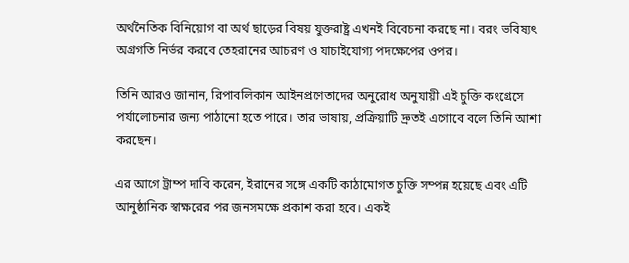অর্থনৈতিক বিনিয়োগ বা অর্থ ছাড়ের বিষয় যুক্তরাষ্ট্র এখনই বিবেচনা করছে না। বরং ভবিষ্যৎ অগ্রগতি নির্ভর করবে তেহরানের আচরণ ও যাচাইযোগ্য পদক্ষেপের ওপর।

তিনি আরও জানান, রিপাবলিকান আইনপ্রণেতাদের অনুরোধ অনুযায়ী এই চুক্তি কংগ্রেসে পর্যালোচনার জন্য পাঠানো হতে পারে। তার ভাষায়, প্রক্রিয়াটি দ্রুতই এগোবে বলে তিনি আশা করছেন।

এর আগে ট্রাম্প দাবি করেন, ইরানের সঙ্গে একটি কাঠামোগত চুক্তি সম্পন্ন হয়েছে এবং এটি আনুষ্ঠানিক স্বাক্ষরের পর জনসমক্ষে প্রকাশ করা হবে। একই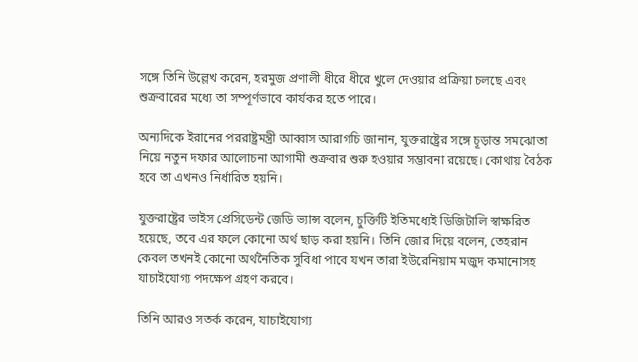সঙ্গে তিনি উল্লেখ করেন, হরমুজ প্রণালী ধীরে ধীরে খুলে দেওয়ার প্রক্রিয়া চলছে এবং শুক্রবারের মধ্যে তা সম্পূর্ণভাবে কার্যকর হতে পারে।

অন্যদিকে ইরানের পররাষ্ট্রমন্ত্রী আব্বাস আরাগচি জানান, যুক্তরাষ্ট্রের সঙ্গে চূড়ান্ত সমঝোতা নিয়ে নতুন দফার আলোচনা আগামী শুক্রবার শুরু হওয়ার সম্ভাবনা রয়েছে। কোথায় বৈঠক হবে তা এখনও নির্ধারিত হয়নি।

যুক্তরাষ্ট্রের ভাইস প্রেসিডেন্ট জেডি ভ্যান্স বলেন, চুক্তিটি ইতিমধ্যেই ডিজিটালি স্বাক্ষরিত হয়েছে, তবে এর ফলে কোনো অর্থ ছাড় করা হয়নি। তিনি জোর দিয়ে বলেন, তেহরান কেবল তখনই কোনো অর্থনৈতিক সুবিধা পাবে যখন তারা ইউরেনিয়াম মজুদ কমানোসহ যাচাইযোগ্য পদক্ষেপ গ্রহণ করবে।

তিনি আরও সতর্ক করেন, যাচাইযোগ্য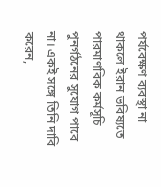পর্যবেক্ষণ ব্যবস্থা না থাকলে ইরান ভবিষ্যতে পারমাণবিক কর্মসূচি পুনর্গঠনের সুযোগ পাবে না। একই সঙ্গে তিনি দাবি করেন,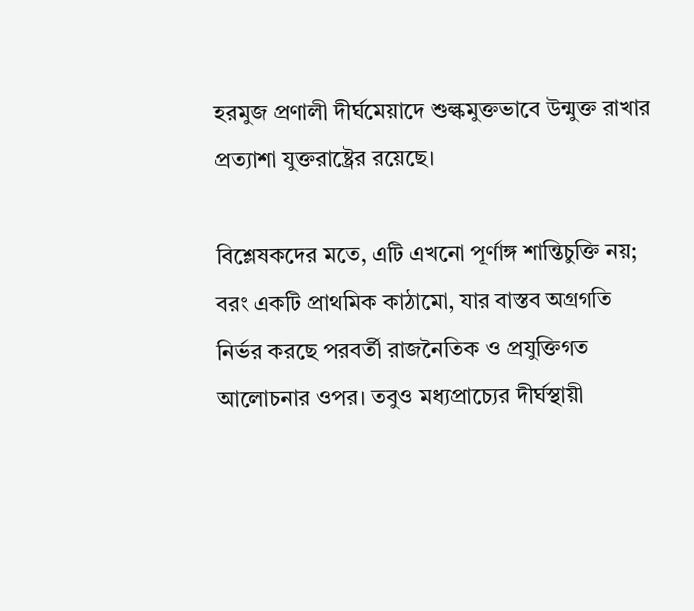হরমুজ প্রণালী দীর্ঘমেয়াদে শুল্কমুক্তভাবে উন্মুক্ত রাখার প্রত্যাশা যুক্তরাষ্ট্রের রয়েছে।

বিশ্লেষকদের মতে, এটি এখনো পূর্ণাঙ্গ শান্তিচুক্তি নয়; বরং একটি প্রাথমিক কাঠামো, যার বাস্তব অগ্রগতি নির্ভর করছে পরবর্তী রাজনৈতিক ও প্রযুক্তিগত আলোচনার ওপর। তবুও মধ্যপ্রাচ্যের দীর্ঘস্থায়ী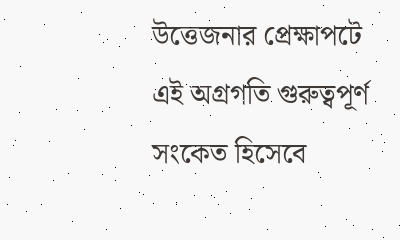উত্তেজনার প্রেক্ষাপটে এই অগ্রগতি গুরুত্বপূর্ণ সংকেত হিসেবে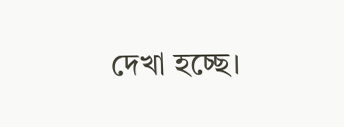দেখা হচ্ছে।